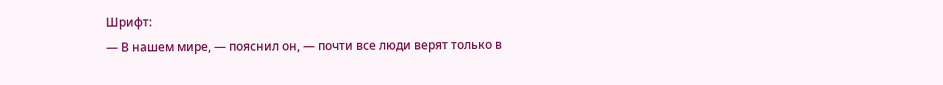Шрифт:
— В нашем мире, — пояснил он, — почти все люди верят только в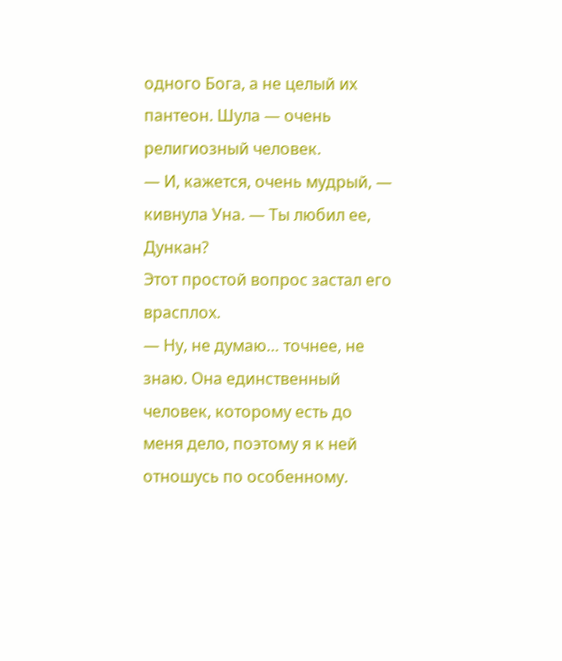одного Бога, а не целый их пантеон. Шула — очень религиозный человек.
— И, кажется, очень мудрый, — кивнула Уна. — Ты любил ее, Дункан?
Этот простой вопрос застал его врасплох.
— Ну, не думаю… точнее, не знаю. Она единственный человек, которому есть до меня дело, поэтому я к ней отношусь по особенному.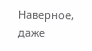Наверное, даже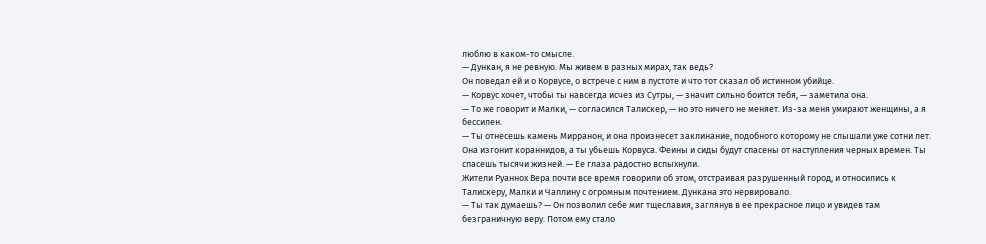люблю в каком-то смысле.
— Дункан, я не ревную. Мы живем в разных мирах, так ведь?
Он поведал ей и о Корвусе, о встрече с ним в пустоте и что тот сказал об истинном убийце.
— Корвус хочет, чтобы ты навсегда исчез из Сутры, — значит сильно боится тебя, — заметила она.
— То же говорит и Малки, — согласился Талискер, — но это ничего не меняет. Из-за меня умирают женщины, а я бессилен.
— Ты отнесешь камень Мирранон, и она произнесет заклинание, подобного которому не слышали уже сотни лет. Она изгонит кораннидов, а ты убьешь Корвуса. Феины и сиды будут спасены от наступления черных времен. Ты спасешь тысячи жизней. — Ее глаза радостно вспыхнули.
Жители Руаннох Вера почти все время говорили об этом, отстраивая разрушенный город, и относились к Талискеру, Малки и Чаплину с огромным почтением. Дункана это нервировало.
— Ты так думаешь? — Он позволил себе миг тщеславия, заглянув в ее прекрасное лицо и увидев там безграничную веру. Потом ему стало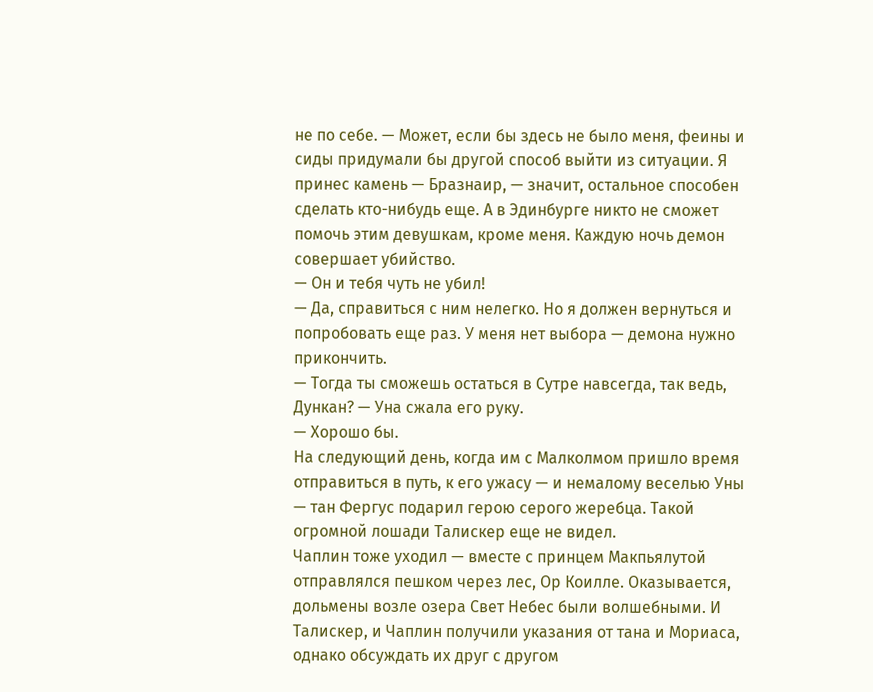не по себе. — Может, если бы здесь не было меня, феины и сиды придумали бы другой способ выйти из ситуации. Я принес камень — Бразнаир, — значит, остальное способен сделать кто-нибудь еще. А в Эдинбурге никто не сможет помочь этим девушкам, кроме меня. Каждую ночь демон совершает убийство.
— Он и тебя чуть не убил!
— Да, справиться с ним нелегко. Но я должен вернуться и попробовать еще раз. У меня нет выбора — демона нужно прикончить.
— Тогда ты сможешь остаться в Сутре навсегда, так ведь, Дункан? — Уна сжала его руку.
— Хорошо бы.
На следующий день, когда им с Малколмом пришло время отправиться в путь, к его ужасу — и немалому веселью Уны — тан Фергус подарил герою серого жеребца. Такой огромной лошади Талискер еще не видел.
Чаплин тоже уходил — вместе с принцем Макпьялутой отправлялся пешком через лес, Ор Коилле. Оказывается, дольмены возле озера Свет Небес были волшебными. И Талискер, и Чаплин получили указания от тана и Мориаса, однако обсуждать их друг с другом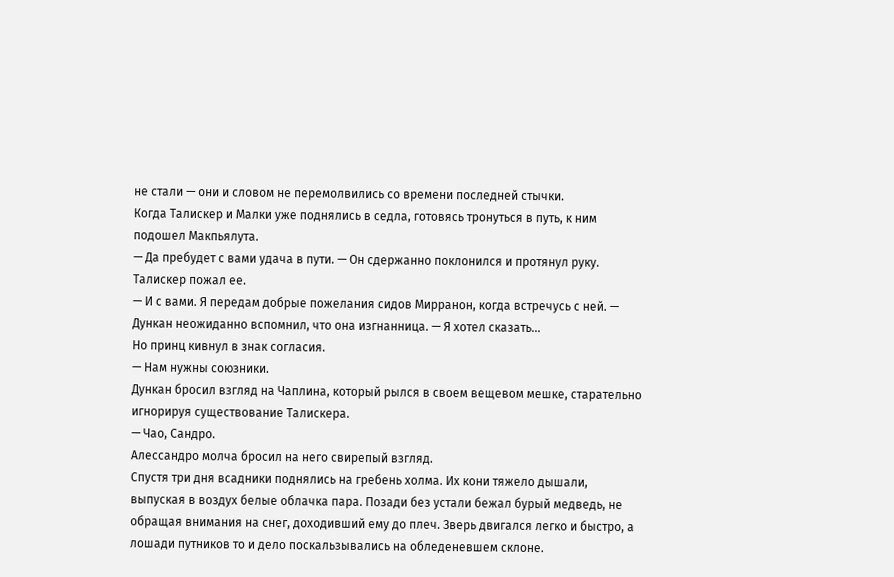не стали — они и словом не перемолвились со времени последней стычки.
Когда Талискер и Малки уже поднялись в седла, готовясь тронуться в путь, к ним подошел Макпьялута.
— Да пребудет с вами удача в пути. — Он сдержанно поклонился и протянул руку. Талискер пожал ее.
— И с вами. Я передам добрые пожелания сидов Мирранон, когда встречусь с ней. — Дункан неожиданно вспомнил, что она изгнанница. — Я хотел сказать…
Но принц кивнул в знак согласия.
— Нам нужны союзники.
Дункан бросил взгляд на Чаплина, который рылся в своем вещевом мешке, старательно игнорируя существование Талискера.
— Чао, Сандро.
Алессандро молча бросил на него свирепый взгляд.
Спустя три дня всадники поднялись на гребень холма. Их кони тяжело дышали, выпуская в воздух белые облачка пара. Позади без устали бежал бурый медведь, не обращая внимания на снег, доходивший ему до плеч. Зверь двигался легко и быстро, а лошади путников то и дело поскальзывались на обледеневшем склоне.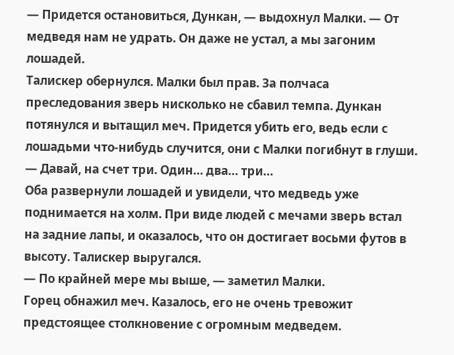— Придется остановиться, Дункан, — выдохнул Малки. — От медведя нам не удрать. Он даже не устал, а мы загоним лошадей.
Талискер обернулся. Малки был прав. За полчаса преследования зверь нисколько не сбавил темпа. Дункан потянулся и вытащил меч. Придется убить его, ведь если с лошадьми что-нибудь случится, они с Малки погибнут в глуши.
— Давай, на счет три. Один… два… три…
Оба развернули лошадей и увидели, что медведь уже поднимается на холм. При виде людей с мечами зверь встал на задние лапы, и оказалось, что он достигает восьми футов в высоту. Талискер выругался.
— По крайней мере мы выше, — заметил Малки.
Горец обнажил меч. Казалось, его не очень тревожит предстоящее столкновение с огромным медведем.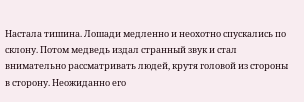Настала тишина. Лошади медленно и неохотно спускались по склону. Потом медведь издал странный звук и стал внимательно рассматривать людей, крутя головой из стороны в сторону. Неожиданно его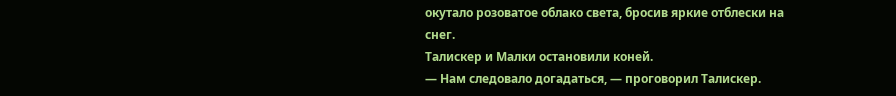окутало розоватое облако света, бросив яркие отблески на снег.
Талискер и Малки остановили коней.
— Нам следовало догадаться, — проговорил Талискер.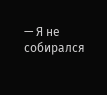— Я не собирался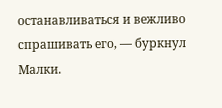останавливаться и вежливо спрашивать его, — буркнул Малки.